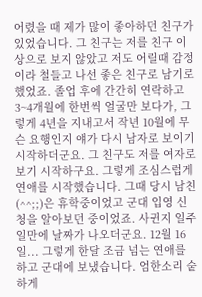어렸을 때 제가 많이 좋아하던 친구가 있었습니다. 그 친구는 저를 친구 이상으로 보지 않았고 저도 어릴때 감정이라 철들고 나선 좋은 친구로 남기로 했었죠. 졸업 후에 간간히 연락하고 3~4개월에 한번씩 얼굴만 보다가, 그렇게 4년을 지내고서 작년 10월에 무슨 요행인지 얘가 다시 남자로 보이기 시작하더군요. 그 친구도 저를 여자로 보기 시작하구요. 그렇게 조심스럽게 연애를 시작했습니다. 그때 당시 남친(^^;;)은 휴학중이었고 군대 입영 신청을 알아보던 중이었죠. 사귄지 일주일만에 날짜가 나오더군요. 12월 16일... 그렇게 한달 조금 넘는 연애를 하고 군대에 보냈습니다. 엄한소리 숱하게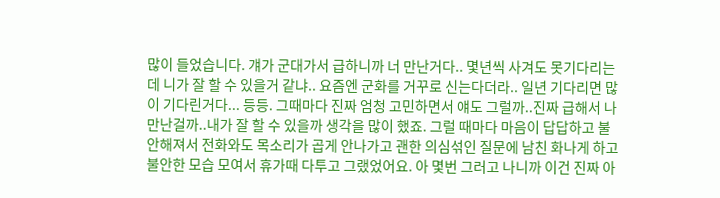많이 들었습니다. 걔가 군대가서 급하니까 너 만난거다.. 몇년씩 사겨도 못기다리는데 니가 잘 할 수 있을거 같냐.. 요즘엔 군화를 거꾸로 신는다더라.. 일년 기다리면 많이 기다린거다... 등등. 그때마다 진짜 엄청 고민하면서 얘도 그럴까..진짜 급해서 나 만난걸까..내가 잘 할 수 있을까 생각을 많이 했죠. 그럴 때마다 마음이 답답하고 불안해져서 전화와도 목소리가 곱게 안나가고 괜한 의심섞인 질문에 남친 화나게 하고 불안한 모습 모여서 휴가때 다투고 그랬었어요. 아 몇번 그러고 나니까 이건 진짜 아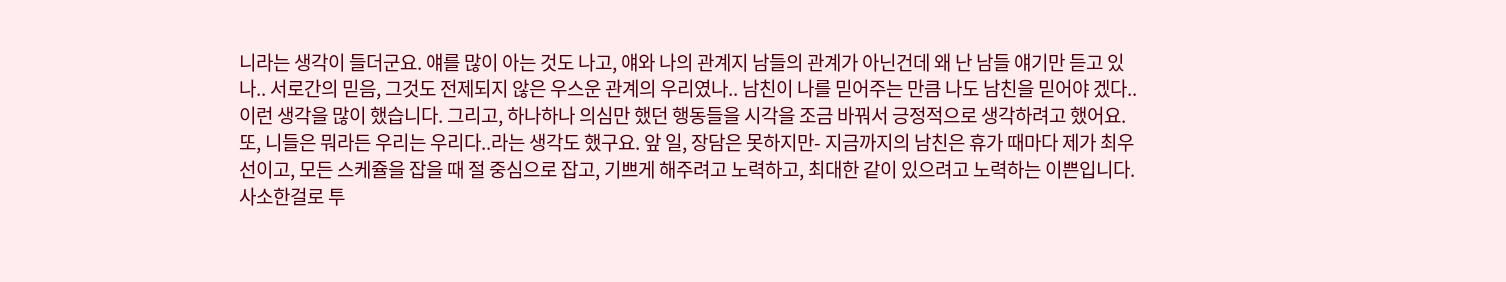니라는 생각이 들더군요. 얘를 많이 아는 것도 나고, 얘와 나의 관계지 남들의 관계가 아닌건데 왜 난 남들 얘기만 듣고 있나.. 서로간의 믿음, 그것도 전제되지 않은 우스운 관계의 우리였나.. 남친이 나를 믿어주는 만큼 나도 남친을 믿어야 겠다.. 이런 생각을 많이 했습니다. 그리고, 하나하나 의심만 했던 행동들을 시각을 조금 바꿔서 긍정적으로 생각하려고 했어요. 또, 니들은 뭐라든 우리는 우리다..라는 생각도 했구요. 앞 일, 장담은 못하지만- 지금까지의 남친은 휴가 때마다 제가 최우선이고, 모든 스케쥴을 잡을 때 절 중심으로 잡고, 기쁘게 해주려고 노력하고, 최대한 같이 있으려고 노력하는 이쁜입니다. 사소한걸로 투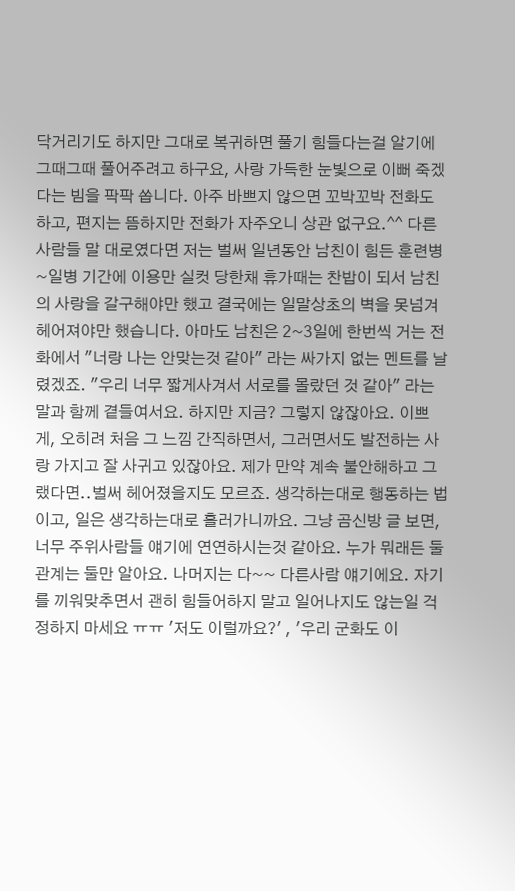닥거리기도 하지만 그대로 복귀하면 풀기 힘들다는걸 알기에 그때그때 풀어주려고 하구요, 사랑 가득한 눈빛으로 이뻐 죽겠다는 빔을 팍팍 쏩니다. 아주 바쁘지 않으면 꼬박꼬박 전화도 하고, 편지는 뜸하지만 전화가 자주오니 상관 없구요.^^ 다른 사람들 말 대로였다면 저는 벌써 일년동안 남친이 힘든 훈련병~일병 기간에 이용만 실컷 당한채 휴가때는 찬밥이 되서 남친의 사랑을 갈구해야만 했고 결국에는 일말상초의 벽을 못넘겨 헤어져야만 했습니다. 아마도 남친은 2~3일에 한번씩 거는 전화에서 "너랑 나는 안맞는것 같아" 라는 싸가지 없는 멘트를 날렸겠죠. "우리 너무 짧게사겨서 서로를 몰랐던 것 같아" 라는 말과 함께 곁들여서요. 하지만 지금? 그렇지 않잖아요. 이쁘게, 오히려 처음 그 느낌 간직하면서, 그러면서도 발전하는 사랑 가지고 잘 사귀고 있잖아요. 제가 만약 계속 불안해하고 그랬다면..벌써 헤어졌을지도 모르죠. 생각하는대로 행동하는 법이고, 일은 생각하는대로 흘러가니까요. 그냥 곰신방 글 보면, 너무 주위사람들 얘기에 연연하시는것 같아요. 누가 뭐래든 둘 관계는 둘만 알아요. 나머지는 다~~ 다른사람 얘기에요. 자기를 끼워맞추면서 괜히 힘들어하지 말고 일어나지도 않는일 걱정하지 마세요 ㅠㅠ '저도 이럴까요?' , '우리 군화도 이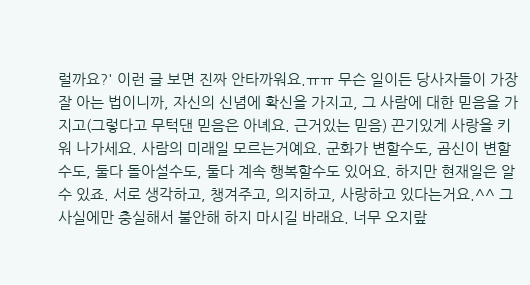럴까요?' 이런 글 보면 진짜 안타까워요.ㅠㅠ 무슨 일이든 당사자들이 가장 잘 아는 법이니까, 자신의 신념에 확신을 가지고, 그 사람에 대한 믿음을 가지고(그렇다고 무턱댄 믿음은 아녜요. 근거있는 믿음) 끈기있게 사랑을 키워 나가세요. 사람의 미래일 모르는거예요. 군화가 변할수도, 곰신이 변할수도, 둘다 돌아설수도, 둘다 계속 행복할수도 있어요. 하지만 현재일은 알 수 있죠. 서로 생각하고, 챙겨주고, 의지하고, 사랑하고 있다는거요.^^ 그 사실에만 충실해서 불안해 하지 마시길 바래요. 너무 오지랖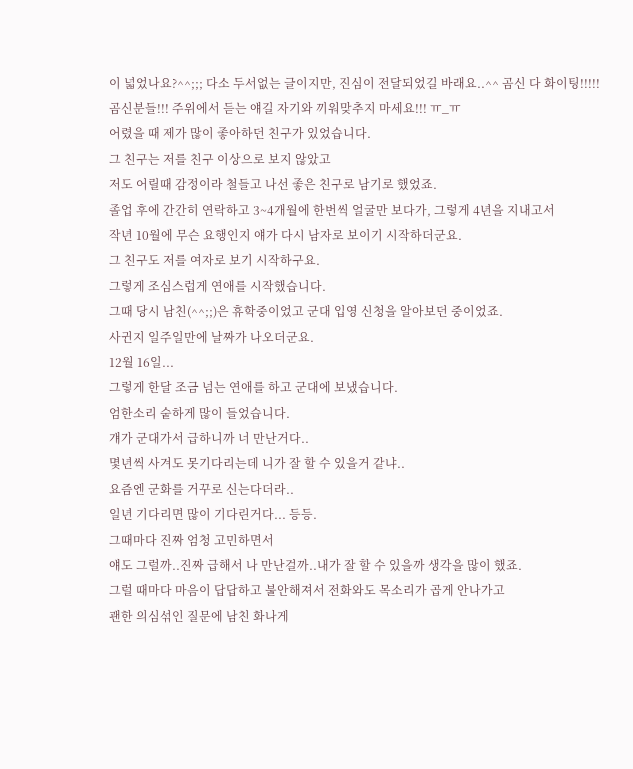이 넓었나요?^^;;; 다소 두서없는 글이지만, 진심이 전달되었길 바래요..^^ 곰신 다 화이팅!!!!!
곰신분들!!! 주위에서 듣는 얘길 자기와 끼워맞추지 마세요!!! ㅠ_ㅠ
어렸을 때 제가 많이 좋아하던 친구가 있었습니다.
그 친구는 저를 친구 이상으로 보지 않았고
저도 어릴때 감정이라 철들고 나선 좋은 친구로 남기로 했었죠.
졸업 후에 간간히 연락하고 3~4개월에 한번씩 얼굴만 보다가, 그렇게 4년을 지내고서
작년 10월에 무슨 요행인지 얘가 다시 남자로 보이기 시작하더군요.
그 친구도 저를 여자로 보기 시작하구요.
그렇게 조심스럽게 연애를 시작했습니다.
그때 당시 남친(^^;;)은 휴학중이었고 군대 입영 신청을 알아보던 중이었죠.
사귄지 일주일만에 날짜가 나오더군요.
12월 16일...
그렇게 한달 조금 넘는 연애를 하고 군대에 보냈습니다.
엄한소리 숱하게 많이 들었습니다.
걔가 군대가서 급하니까 너 만난거다..
몇년씩 사겨도 못기다리는데 니가 잘 할 수 있을거 같냐..
요즘엔 군화를 거꾸로 신는다더라..
일년 기다리면 많이 기다린거다... 등등.
그때마다 진짜 엄청 고민하면서
얘도 그럴까..진짜 급해서 나 만난걸까..내가 잘 할 수 있을까 생각을 많이 했죠.
그럴 때마다 마음이 답답하고 불안해져서 전화와도 목소리가 곱게 안나가고
괜한 의심섞인 질문에 남친 화나게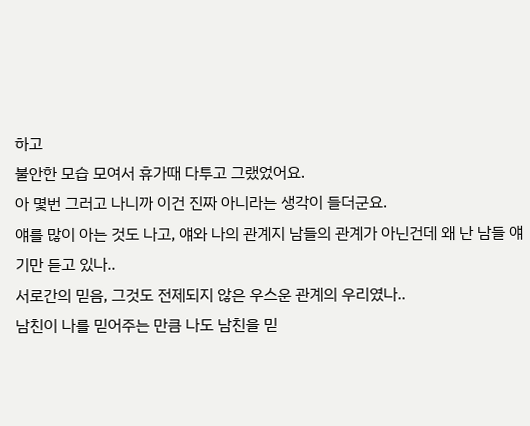하고
불안한 모습 모여서 휴가때 다투고 그랬었어요.
아 몇번 그러고 나니까 이건 진짜 아니라는 생각이 들더군요.
얘를 많이 아는 것도 나고, 얘와 나의 관계지 남들의 관계가 아닌건데 왜 난 남들 얘기만 듣고 있나..
서로간의 믿음, 그것도 전제되지 않은 우스운 관계의 우리였나..
남친이 나를 믿어주는 만큼 나도 남친을 믿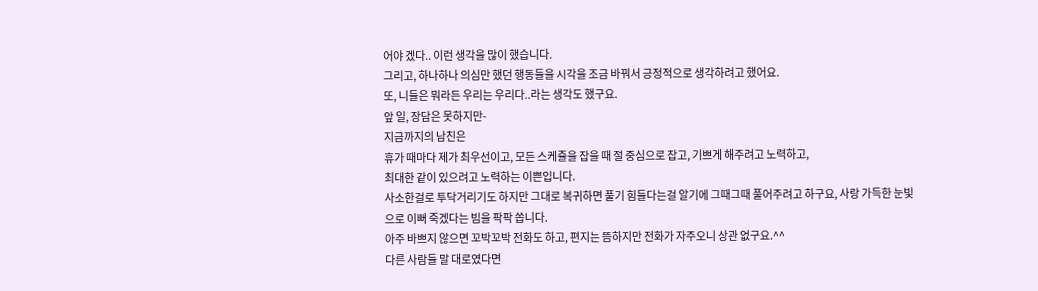어야 겠다.. 이런 생각을 많이 했습니다.
그리고, 하나하나 의심만 했던 행동들을 시각을 조금 바꿔서 긍정적으로 생각하려고 했어요.
또, 니들은 뭐라든 우리는 우리다..라는 생각도 했구요.
앞 일, 장담은 못하지만-
지금까지의 남친은
휴가 때마다 제가 최우선이고, 모든 스케쥴을 잡을 때 절 중심으로 잡고, 기쁘게 해주려고 노력하고,
최대한 같이 있으려고 노력하는 이쁜입니다.
사소한걸로 투닥거리기도 하지만 그대로 복귀하면 풀기 힘들다는걸 알기에 그때그때 풀어주려고 하구요, 사랑 가득한 눈빛으로 이뻐 죽겠다는 빔을 팍팍 쏩니다.
아주 바쁘지 않으면 꼬박꼬박 전화도 하고, 편지는 뜸하지만 전화가 자주오니 상관 없구요.^^
다른 사람들 말 대로였다면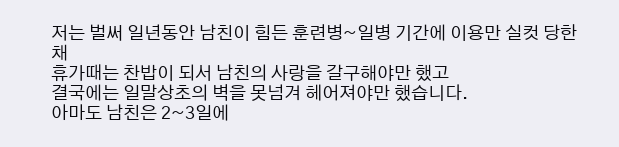저는 벌써 일년동안 남친이 힘든 훈련병~일병 기간에 이용만 실컷 당한채
휴가때는 찬밥이 되서 남친의 사랑을 갈구해야만 했고
결국에는 일말상초의 벽을 못넘겨 헤어져야만 했습니다.
아마도 남친은 2~3일에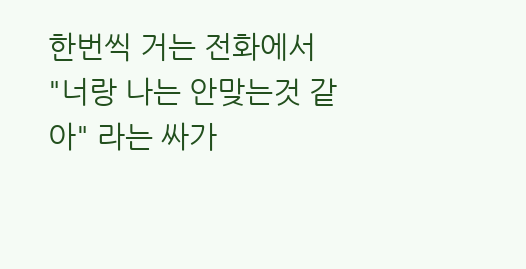한번씩 거는 전화에서
"너랑 나는 안맞는것 같아" 라는 싸가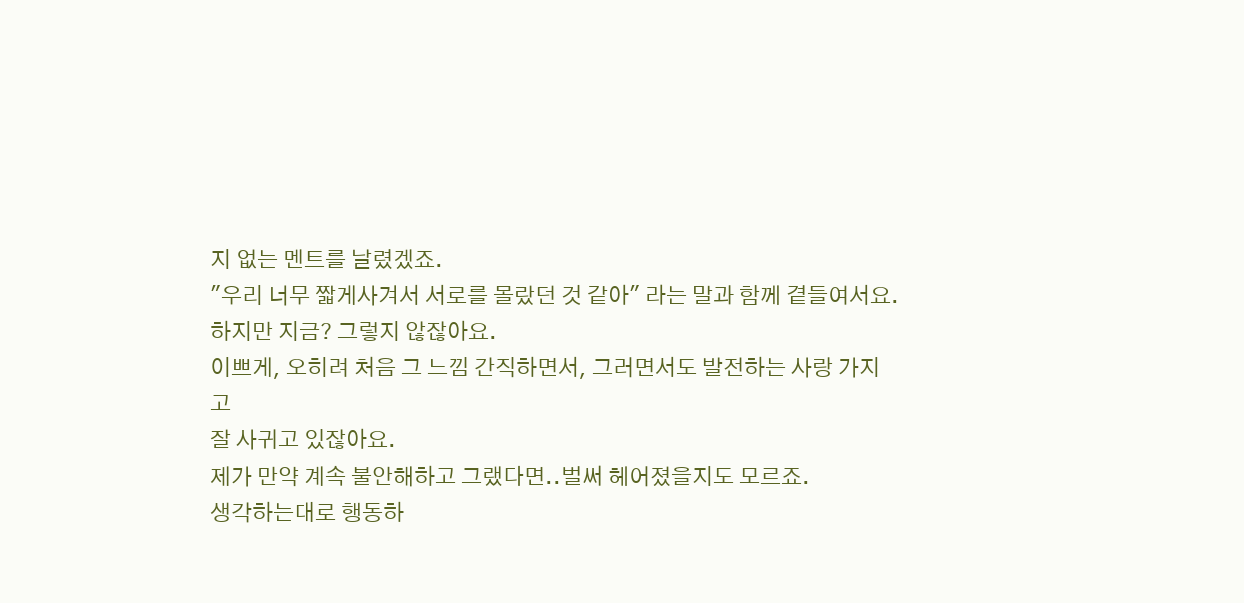지 없는 멘트를 날렸겠죠.
"우리 너무 짧게사겨서 서로를 몰랐던 것 같아" 라는 말과 함께 곁들여서요.
하지만 지금? 그렇지 않잖아요.
이쁘게, 오히려 처음 그 느낌 간직하면서, 그러면서도 발전하는 사랑 가지고
잘 사귀고 있잖아요.
제가 만약 계속 불안해하고 그랬다면..벌써 헤어졌을지도 모르죠.
생각하는대로 행동하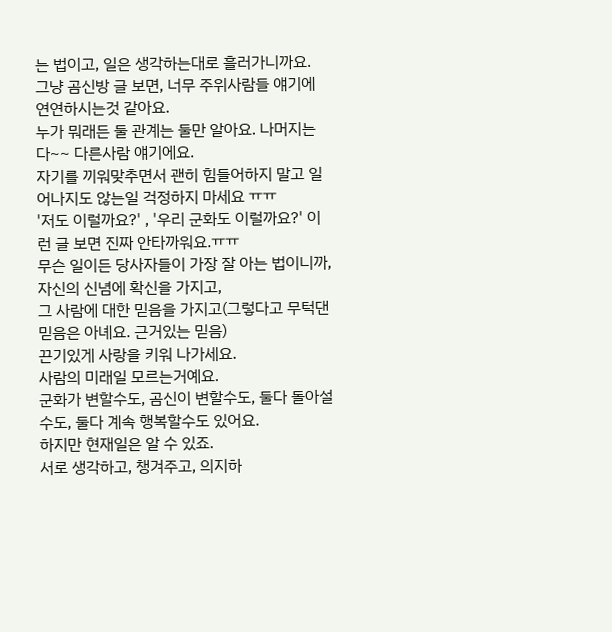는 법이고, 일은 생각하는대로 흘러가니까요.
그냥 곰신방 글 보면, 너무 주위사람들 얘기에 연연하시는것 같아요.
누가 뭐래든 둘 관계는 둘만 알아요. 나머지는 다~~ 다른사람 얘기에요.
자기를 끼워맞추면서 괜히 힘들어하지 말고 일어나지도 않는일 걱정하지 마세요 ㅠㅠ
'저도 이럴까요?' , '우리 군화도 이럴까요?' 이런 글 보면 진짜 안타까워요.ㅠㅠ
무슨 일이든 당사자들이 가장 잘 아는 법이니까, 자신의 신념에 확신을 가지고,
그 사람에 대한 믿음을 가지고(그렇다고 무턱댄 믿음은 아녜요. 근거있는 믿음)
끈기있게 사랑을 키워 나가세요.
사람의 미래일 모르는거예요.
군화가 변할수도, 곰신이 변할수도, 둘다 돌아설수도, 둘다 계속 행복할수도 있어요.
하지만 현재일은 알 수 있죠.
서로 생각하고, 챙겨주고, 의지하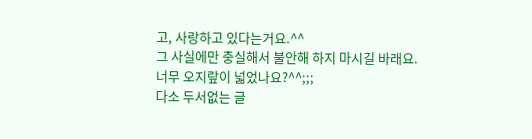고, 사랑하고 있다는거요.^^
그 사실에만 충실해서 불안해 하지 마시길 바래요.
너무 오지랖이 넓었나요?^^;;;
다소 두서없는 글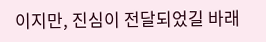이지만, 진심이 전달되었길 바래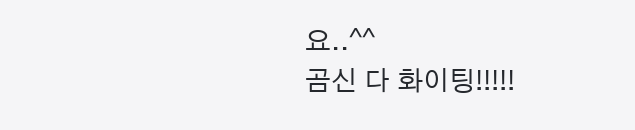요..^^
곰신 다 화이팅!!!!!